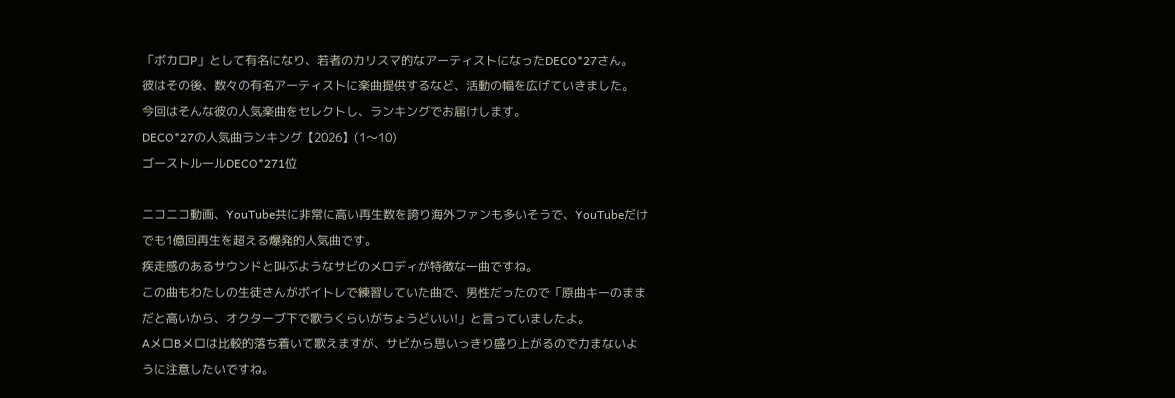「ボカロP」として有名になり、若者のカリスマ的なアーティストになったDECO*27さん。
彼はその後、数々の有名アーティストに楽曲提供するなど、活動の幅を広げていきました。
今回はそんな彼の人気楽曲をセレクトし、ランキングでお届けします。
DECO*27の人気曲ランキング【2026】(1〜10)
ゴーストルールDECO*271位

ニコニコ動画、YouTube共に非常に高い再生数を誇り海外ファンも多いそうで、YouTubeだけでも1億回再生を超える爆発的人気曲です。
疾走感のあるサウンドと叫ぶようなサビのメロディが特徴な一曲ですね。
この曲もわたしの生徒さんがボイトレで練習していた曲で、男性だったので「原曲キーのままだと高いから、オクターブ下で歌うくらいがちょうどいい!」と言っていましたよ。
AメロBメロは比較的落ち着いて歌えますが、サビから思いっきり盛り上がるので力まないように注意したいですね。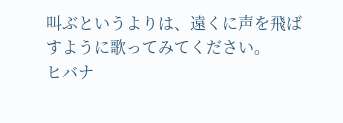叫ぶというよりは、遠くに声を飛ばすように歌ってみてください。
ヒバナ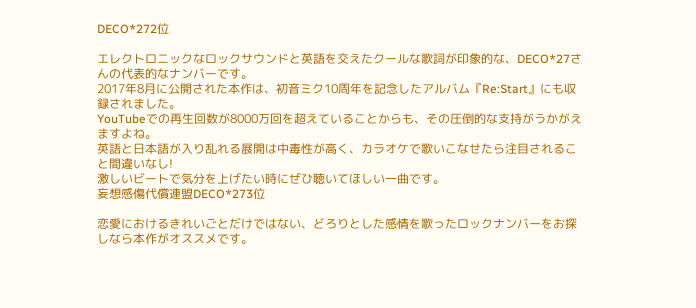DECO*272位

エレクトロニックなロックサウンドと英語を交えたクールな歌詞が印象的な、DECO*27さんの代表的なナンバーです。
2017年8月に公開された本作は、初音ミク10周年を記念したアルバム『Re:Start』にも収録されました。
YouTubeでの再生回数が8000万回を超えていることからも、その圧倒的な支持がうかがえますよね。
英語と日本語が入り乱れる展開は中毒性が高く、カラオケで歌いこなせたら注目されること間違いなし!
激しいビートで気分を上げたい時にぜひ聴いてほしい一曲です。
妄想感傷代償連盟DECO*273位

恋愛におけるきれいごとだけではない、どろりとした感情を歌ったロックナンバーをお探しなら本作がオススメです。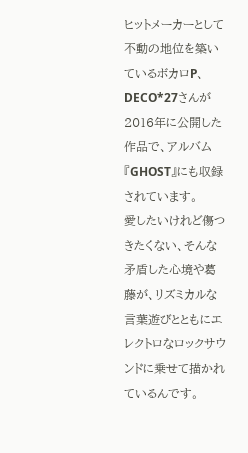ヒットメーカーとして不動の地位を築いているボカロP、DECO*27さんが2016年に公開した作品で、アルバム『GHOST』にも収録されています。
愛したいけれど傷つきたくない、そんな矛盾した心境や葛藤が、リズミカルな言葉遊びとともにエレクトロなロックサウンドに乗せて描かれているんです。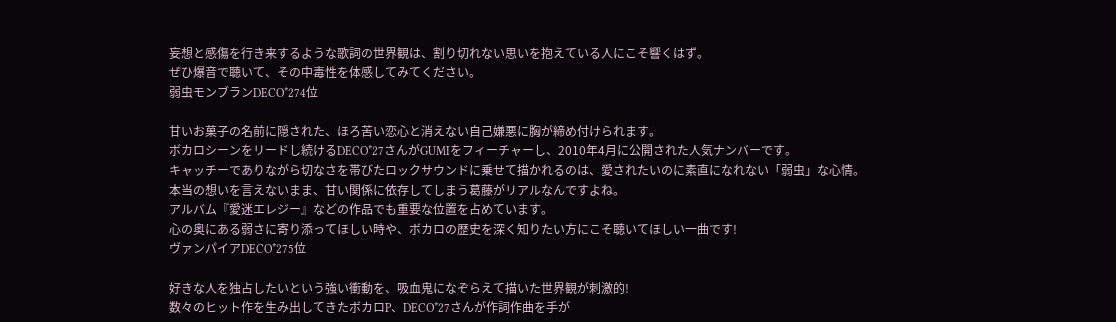妄想と感傷を行き来するような歌詞の世界観は、割り切れない思いを抱えている人にこそ響くはず。
ぜひ爆音で聴いて、その中毒性を体感してみてください。
弱虫モンブランDECO*274位

甘いお菓子の名前に隠された、ほろ苦い恋心と消えない自己嫌悪に胸が締め付けられます。
ボカロシーンをリードし続けるDECO*27さんがGUMIをフィーチャーし、2010年4月に公開された人気ナンバーです。
キャッチーでありながら切なさを帯びたロックサウンドに乗せて描かれるのは、愛されたいのに素直になれない「弱虫」な心情。
本当の想いを言えないまま、甘い関係に依存してしまう葛藤がリアルなんですよね。
アルバム『愛迷エレジー』などの作品でも重要な位置を占めています。
心の奥にある弱さに寄り添ってほしい時や、ボカロの歴史を深く知りたい方にこそ聴いてほしい一曲です!
ヴァンパイアDECO*275位

好きな人を独占したいという強い衝動を、吸血鬼になぞらえて描いた世界観が刺激的!
数々のヒット作を生み出してきたボカロP、DECO*27さんが作詞作曲を手が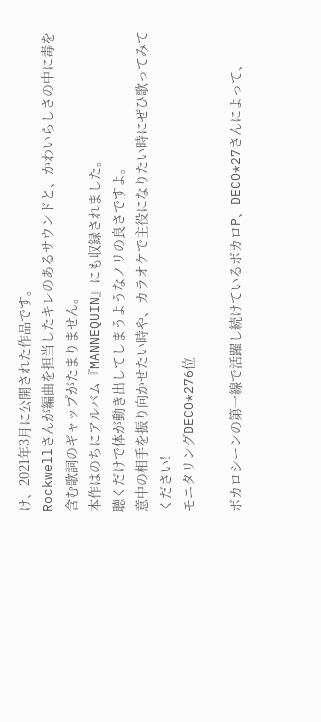け、2021年3月に公開された作品です。
Rockwellさんが編曲を担当したキレのあるサウンドと、かわいらしさの中に毒を含む歌詞のギャップがたまりません。
本作はのちにアルバム『MANNEQUIN』にも収録されました。
聴くだけで体が動き出してしまうようなノリの良さですよ。
意中の相手を振り向かせたい時や、カラオケで主役になりたい時にぜひ歌ってみてください!
モニタリングDECO*276位

ボカロシーンの第一線で活躍し続けているボカロP、DECO*27さんによって、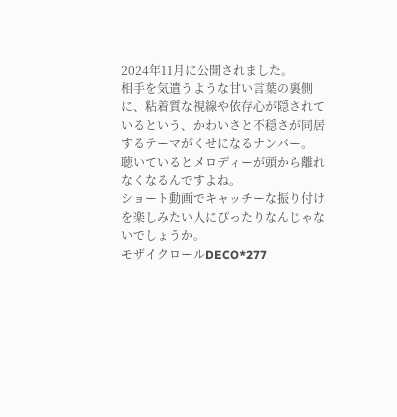2024年11月に公開されました。
相手を気遣うような甘い言葉の裏側に、粘着質な視線や依存心が隠されているという、かわいさと不穏さが同居するテーマがくせになるナンバー。
聴いているとメロディーが頭から離れなくなるんですよね。
ショート動画でキャッチーな振り付けを楽しみたい人にぴったりなんじゃないでしょうか。
モザイクロールDECO*277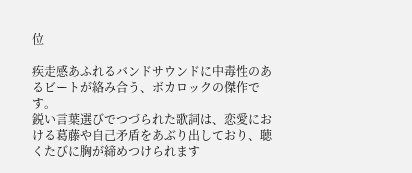位

疾走感あふれるバンドサウンドに中毒性のあるビートが絡み合う、ボカロックの傑作です。
鋭い言葉選びでつづられた歌詞は、恋愛における葛藤や自己矛盾をあぶり出しており、聴くたびに胸が締めつけられます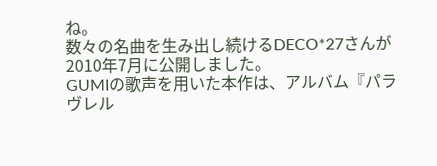ね。
数々の名曲を生み出し続けるDECO*27さんが2010年7月に公開しました。
GUMIの歌声を用いた本作は、アルバム『パラヴレル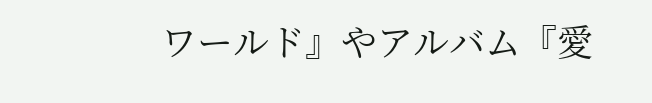ワールド』やアルバム『愛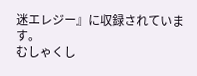迷エレジー』に収録されています。
むしゃくし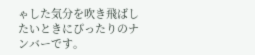ゃした気分を吹き飛ばしたいときにぴったりのナンバーです。